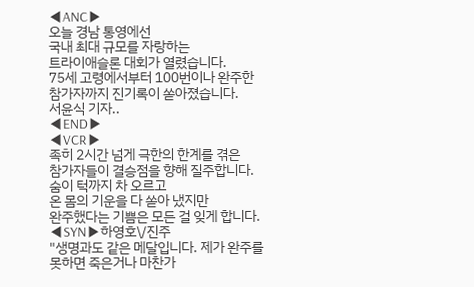◀ANC▶
오늘 경남 통영에선
국내 최대 규모를 자랑하는
트라이애슬론 대회가 열렸습니다.
75세 고령에서부터 100번이나 완주한
참가자까지 진기록이 쏟아졌습니다.
서윤식 기자..
◀END▶
◀VCR▶
족히 2시간 넘게 극한의 한계를 겪은
참가자들이 결승점을 향해 질주합니다.
숨이 턱까지 차 오르고
온 몸의 기운을 다 쏟아 냈지만
완주했다는 기쁨은 모든 걸 잊게 합니다.
◀SYN▶하영호\/진주
"생명과도 같은 메달입니다. 제가 완주를
못하면 죽은거나 마찬가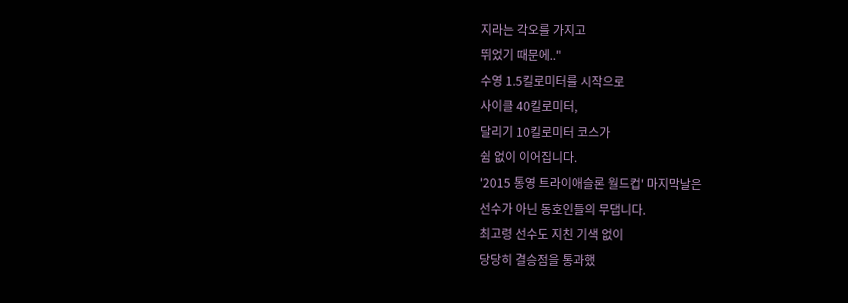지라는 각오를 가지고
뛰었기 때문에.."
수영 1.5킬로미터를 시작으로
사이클 40킬로미터,
달리기 10킬로미터 코스가
쉼 없이 이어집니다.
'2015 통영 트라이애슬론 월드컵' 마지막날은
선수가 아닌 동호인들의 무댑니다.
최고령 선수도 지친 기색 없이
당당히 결승점을 통과했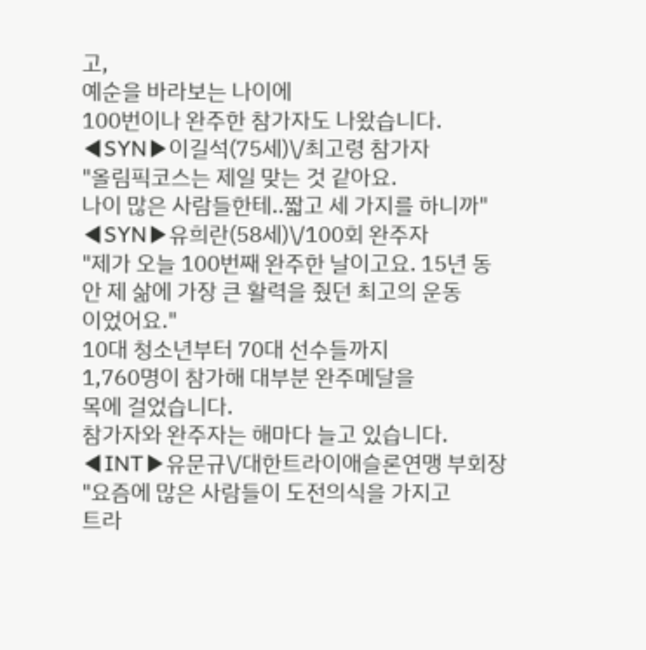고,
예순을 바라보는 나이에
100번이나 완주한 참가자도 나왔습니다.
◀SYN▶이길석(75세)\/최고령 참가자
"올림픽코스는 제일 맞는 것 같아요.
나이 많은 사람들한테..짧고 세 가지를 하니까"
◀SYN▶유희란(58세)\/100회 완주자
"제가 오늘 100번째 완주한 날이고요. 15년 동
안 제 삶에 가장 큰 활력을 줬던 최고의 운동
이었어요."
10대 청소년부터 70대 선수들까지
1,760명이 참가해 대부분 완주메달을
목에 걸었습니다.
참가자와 완주자는 해마다 늘고 있습니다.
◀INT▶유문규\/대한트라이애슬론연맹 부회장
"요즘에 많은 사람들이 도전의식을 가지고
트라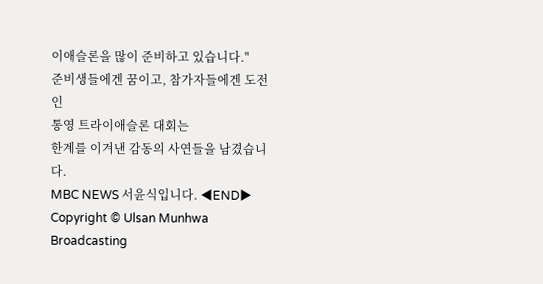이애슬론을 많이 준비하고 있습니다."
준비생들에겐 꿈이고, 참가자들에겐 도전인
통영 트라이애슬론 대회는
한계를 이겨낸 감동의 사연들을 남겼습니다.
MBC NEWS 서윤식입니다. ◀END▶
Copyright © Ulsan Munhwa Broadcasting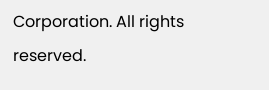Corporation. All rights reserved.